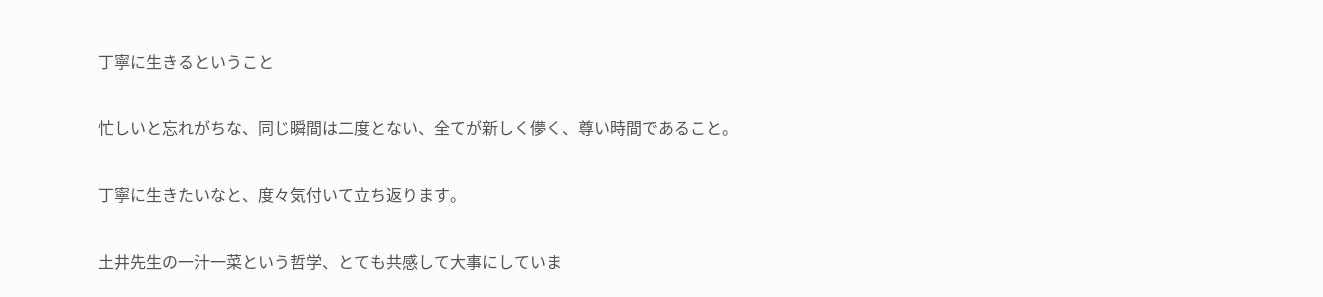丁寧に生きるということ

忙しいと忘れがちな、同じ瞬間は二度とない、全てが新しく儚く、尊い時間であること。

丁寧に生きたいなと、度々気付いて立ち返ります。

土井先生の一汁一菜という哲学、とても共感して大事にしていま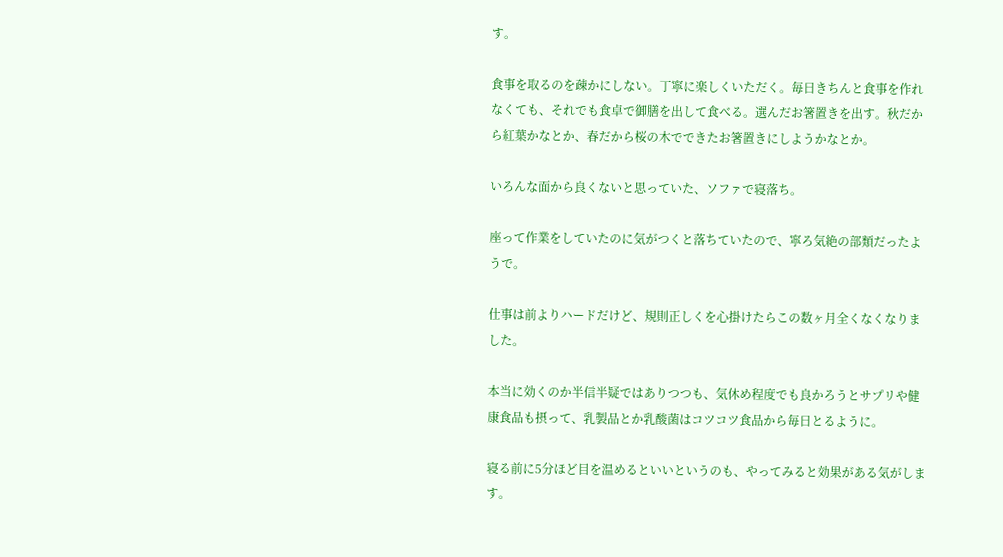す。

食事を取るのを疎かにしない。丁寧に楽しくいただく。毎日きちんと食事を作れなくても、それでも食卓で御膳を出して食べる。選んだお箸置きを出す。秋だから紅葉かなとか、春だから桜の木でできたお箸置きにしようかなとか。

いろんな面から良くないと思っていた、ソファで寝落ち。

座って作業をしていたのに気がつくと落ちていたので、寧ろ気絶の部類だったようで。

仕事は前よりハードだけど、規則正しくを心掛けたらこの数ヶ月全くなくなりました。

本当に効くのか半信半疑ではありつつも、気休め程度でも良かろうとサプリや健康食品も摂って、乳製品とか乳酸菌はコツコツ食品から毎日とるように。

寝る前に5分ほど目を温めるといいというのも、やってみると効果がある気がします。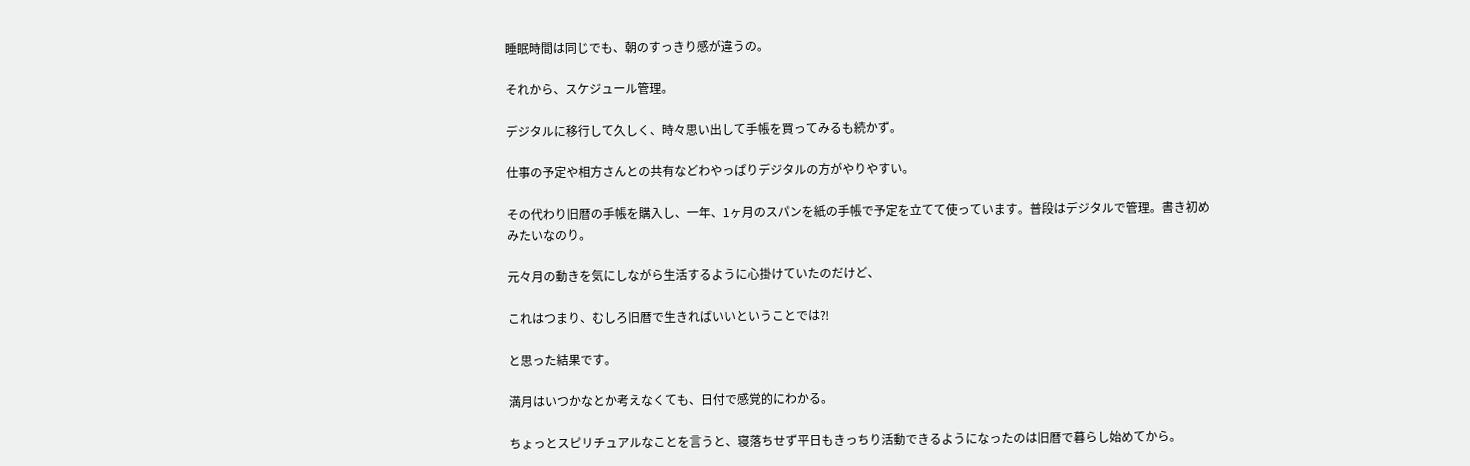睡眠時間は同じでも、朝のすっきり感が違うの。

それから、スケジュール管理。

デジタルに移行して久しく、時々思い出して手帳を買ってみるも続かず。

仕事の予定や相方さんとの共有などわやっぱりデジタルの方がやりやすい。

その代わり旧暦の手帳を購入し、一年、1ヶ月のスパンを紙の手帳で予定を立てて使っています。普段はデジタルで管理。書き初めみたいなのり。

元々月の動きを気にしながら生活するように心掛けていたのだけど、

これはつまり、むしろ旧暦で生きればいいということでは⁈

と思った結果です。

満月はいつかなとか考えなくても、日付で感覚的にわかる。

ちょっとスピリチュアルなことを言うと、寝落ちせず平日もきっちり活動できるようになったのは旧暦で暮らし始めてから。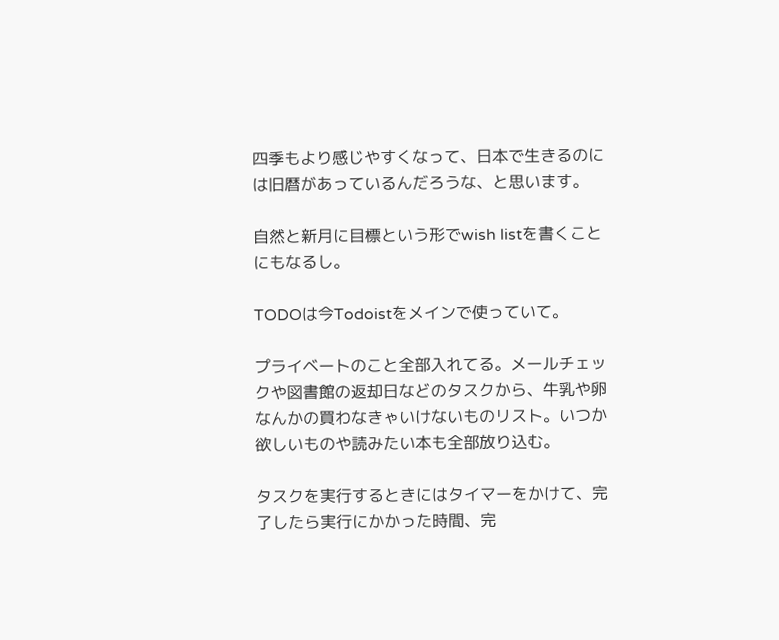四季もより感じやすくなって、日本で生きるのには旧暦があっているんだろうな、と思います。

自然と新月に目標という形でwish listを書くことにもなるし。

TODOは今Todoistをメインで使っていて。

プライベートのこと全部入れてる。メールチェックや図書館の返却日などのタスクから、牛乳や卵なんかの買わなきゃいけないものリスト。いつか欲しいものや読みたい本も全部放り込む。

タスクを実行するときにはタイマーをかけて、完了したら実行にかかった時間、完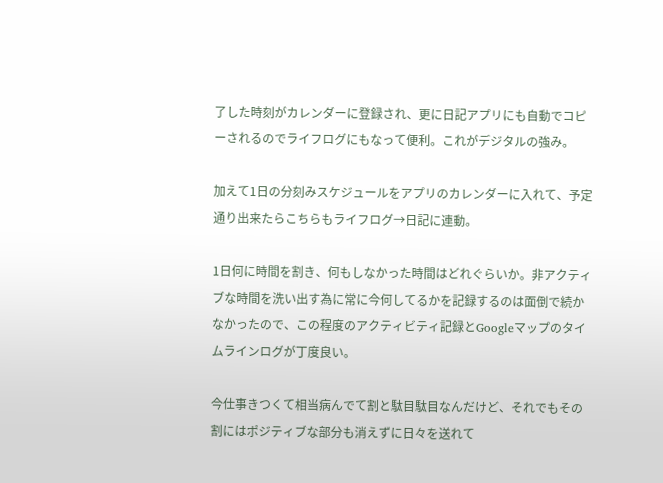了した時刻がカレンダーに登録され、更に日記アプリにも自動でコピーされるのでライフログにもなって便利。これがデジタルの強み。

加えて1日の分刻みスケジュールをアプリのカレンダーに入れて、予定通り出来たらこちらもライフログ→日記に連動。

1日何に時間を割き、何もしなかった時間はどれぐらいか。非アクティブな時間を洗い出す為に常に今何してるかを記録するのは面倒で続かなかったので、この程度のアクティビティ記録とGoogleマップのタイムラインログが丁度良い。

今仕事きつくて相当病んでて割と駄目駄目なんだけど、それでもその割にはポジティブな部分も消えずに日々を送れて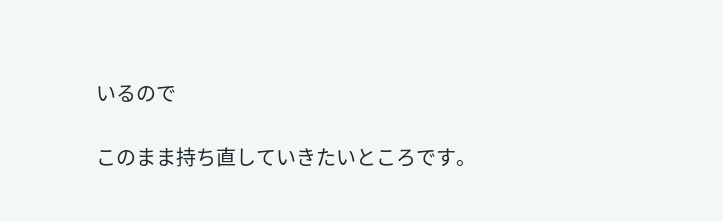いるので

このまま持ち直していきたいところです。